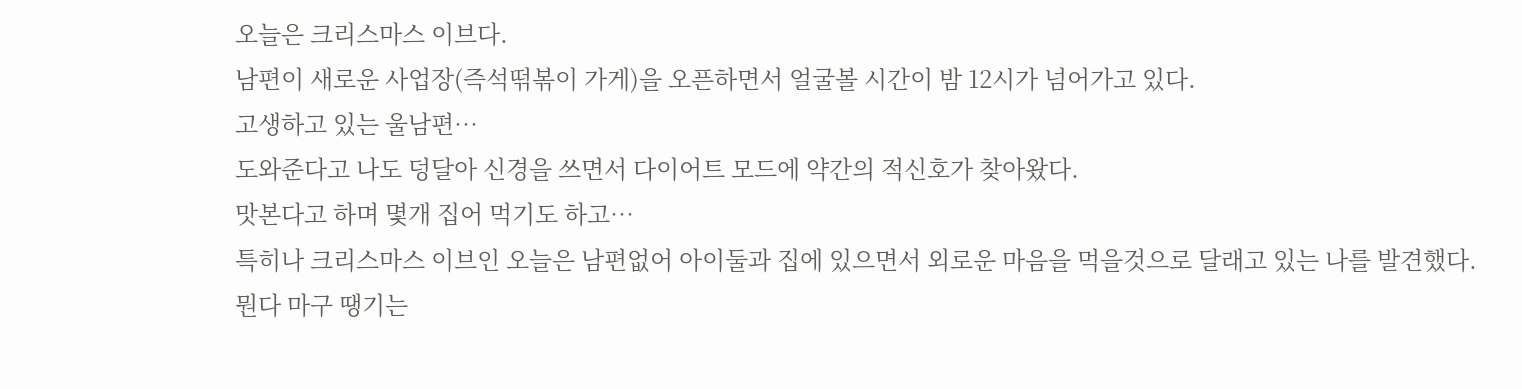오늘은 크리스마스 이브다.
남편이 새로운 사업장(즉석떢볶이 가게)을 오픈하면서 얼굴볼 시간이 밤 12시가 넘어가고 있다.
고생하고 있는 울남편…
도와준다고 나도 덩달아 신경을 쓰면서 다이어트 모드에 약간의 적신호가 찾아왔다.
맛본다고 하며 몇개 집어 먹기도 하고…
특히나 크리스마스 이브인 오늘은 남편없어 아이둘과 집에 있으면서 외로운 마음을 먹을것으로 달래고 있는 나를 발견했다.
뭔다 마구 땡기는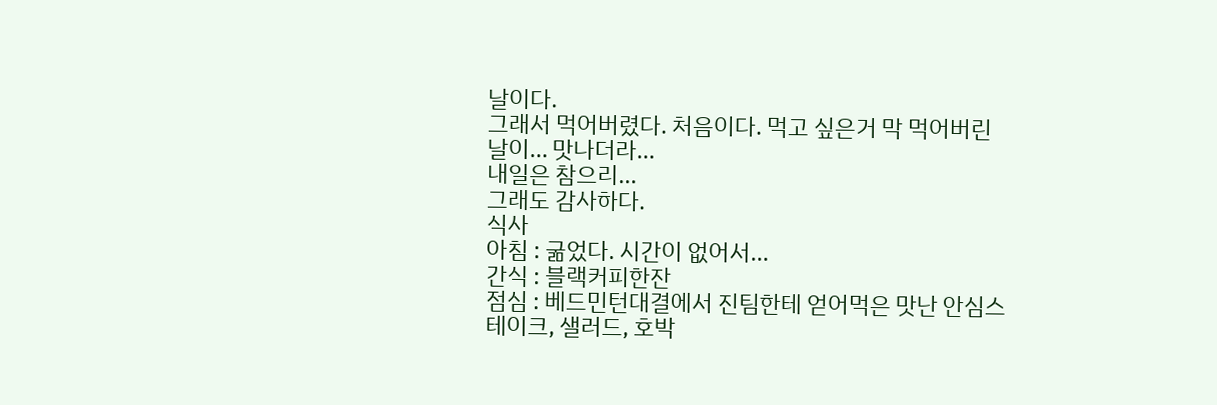날이다.
그래서 먹어버렸다. 처음이다. 먹고 싶은거 막 먹어버린 날이… 맛나더라…
내일은 참으리…
그래도 감사하다.
식사
아침 : 굶었다. 시간이 없어서…
간식 : 블랙커피한잔
점심 : 베드민턴대결에서 진팀한테 얻어먹은 맛난 안심스테이크, 샐러드, 호박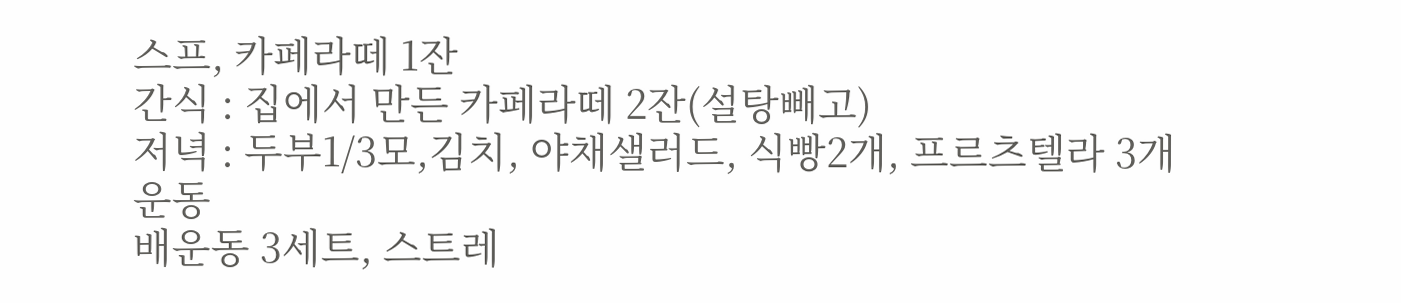스프, 카페라떼 1잔
간식 : 집에서 만든 카페라떼 2잔(설탕빼고)
저녁 : 두부1/3모,김치, 야채샐러드, 식빵2개, 프르츠텔라 3개
운동
배운동 3세트, 스트레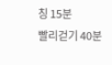칭 15분
빨리걷기 40분